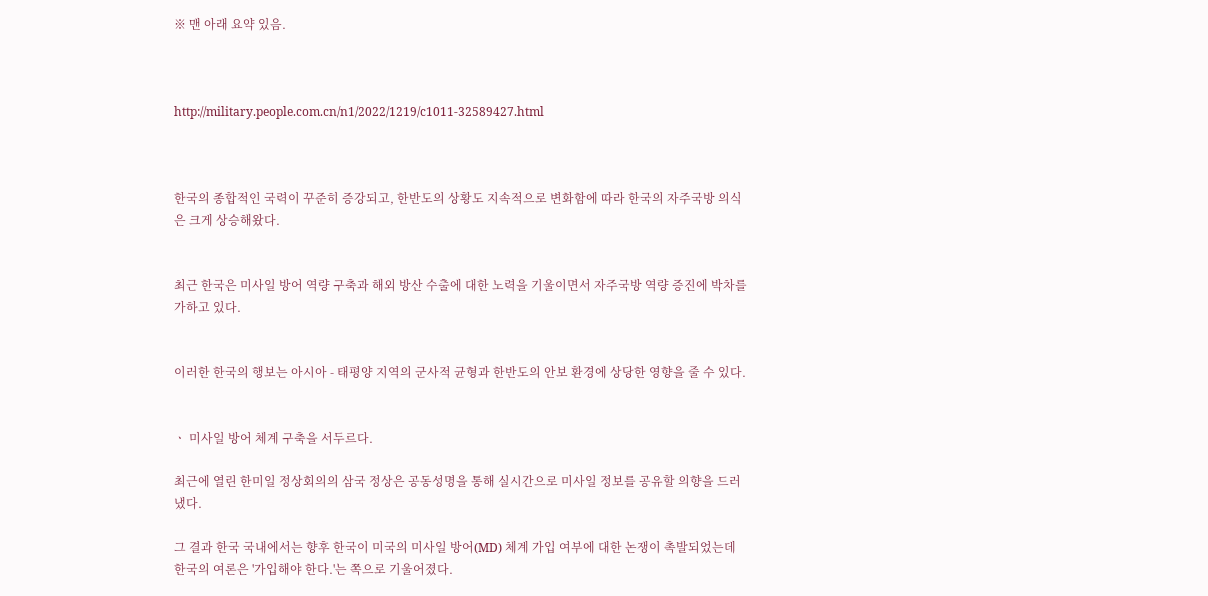※ 맨 아래 요약 있음.



http://military.people.com.cn/n1/2022/1219/c1011-32589427.html



한국의 종합적인 국력이 꾸준히 증강되고, 한반도의 상황도 지속적으로 변화함에 따라 한국의 자주국방 의식은 크게 상승해왔다.


최근 한국은 미사일 방어 역량 구축과 해외 방산 수출에 대한 노력을 기울이면서 자주국방 역량 증진에 박차를 가하고 있다.


이러한 한국의 행보는 아시아 - 태평양 지역의 군사적 균형과 한반도의 안보 환경에 상당한 영향을 줄 수 있다.


ㆍ 미사일 방어 체계 구축을 서두르다.

최근에 열린 한미일 정상회의의 삼국 정상은 공동성명을 통해 실시간으로 미사일 정보를 공유할 의향을 드러냈다.

그 결과 한국 국내에서는 향후 한국이 미국의 미사일 방어(MD) 체계 가입 여부에 대한 논쟁이 촉발되었는데 한국의 여론은 '가입해야 한다.'는 쪽으로 기울어졌다.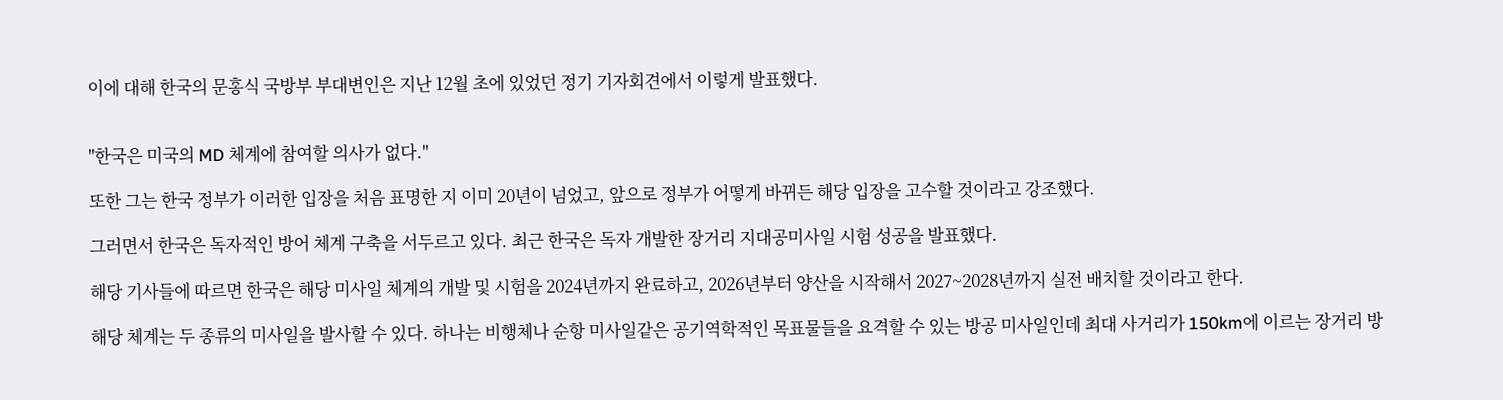이에 대해 한국의 문홍식 국방부 부대변인은 지난 12월 초에 있었던 정기 기자회견에서 이렇게 발표했다.


"한국은 미국의 MD 체계에 참여할 의사가 없다."

또한 그는 한국 정부가 이러한 입장을 처음 표명한 지 이미 20년이 넘었고, 앞으로 정부가 어떻게 바뀌든 해당 입장을 고수할 것이라고 강조했다.

그러면서 한국은 독자적인 방어 체계 구축을 서두르고 있다. 최근 한국은 독자 개발한 장거리 지대공미사일 시험 성공을 발표했다.

해당 기사들에 따르면 한국은 해당 미사일 체계의 개발 및 시험을 2024년까지 완료하고, 2026년부터 양산을 시작해서 2027~2028년까지 실전 배치할 것이라고 한다.

해당 체계는 두 종류의 미사일을 발사할 수 있다. 하나는 비행체나 순항 미사일같은 공기역학적인 목표물들을 요격할 수 있는 방공 미사일인데 최대 사거리가 150km에 이르는 장거리 방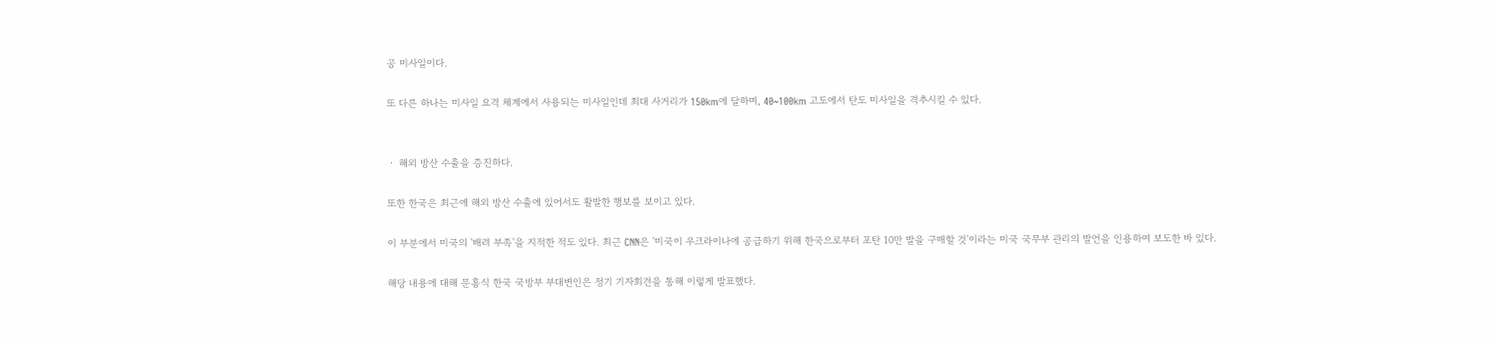공 미사일이다.

또 다른 하나는 미사일 요격 체계에서 사용되는 미사일인데 최대 사거리가 150km에 달하며, 40~100km 고도에서 탄도 미사일을 격추시킬 수 있다.


ㆍ 해외 방산 수출을 증진하다.

또한 한국은 최근에 해외 방산 수출에 있어서도 활발한 행보를 보이고 있다.

이 부분에서 미국의 '배려 부족'을 지적한 적도 있다. 최근 CNN은 '미국이 우크라이나에 공급하기 위해 한국으로부터 포탄 10만 발을 구매할 것'이라는 미국 국무부 관리의 발언을 인용하여 보도한 바 있다.

해당 내용에 대해 문홍식 한국 국방부 부대변인은 정기 기자회견을 통해 이렇게 발표했다.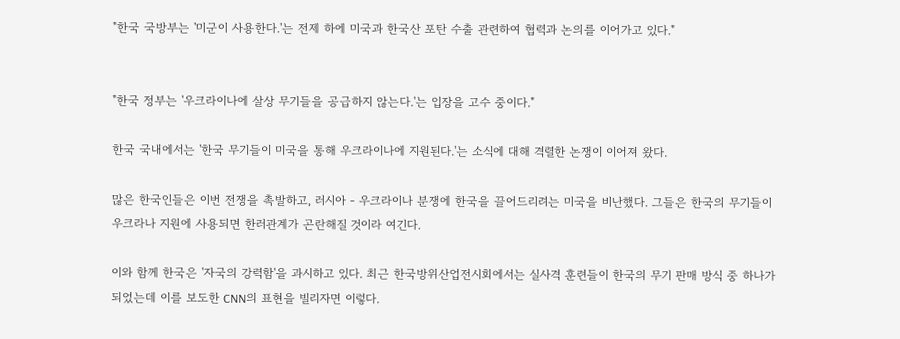"한국 국방부는 '미군이 사용한다.'는 전제 하에 미국과 한국산 포탄 수출 관련하여 협력과 논의를 이어가고 있다."


"한국 정부는 '우크라이나에 살상 무기들을 공급하지 않는다.'는 입장을 고수 중이다."

한국 국내에서는 '한국 무기들이 미국을 통해 우크라이나에 지원된다.'는 소식에 대해 격렬한 논쟁이 이어져 왔다.

많은 한국인들은 이번 전쟁을 촉발하고, 러시아 - 우크라이나 분쟁에 한국을 끌어드리려는 미국을 비난했다. 그들은 한국의 무기들이 우크라나 지원에 사용되면 한러관계가 곤란해질 것이라 여긴다.

이와 함께 한국은 '자국의 강력함'을 과시하고 있다. 최근 한국방위산업전시회에서는 실사격 훈련들이 한국의 무기 판매 방식 중 하나가 되었는데 이를 보도한 CNN의 표현을 빌리자면 이렇다.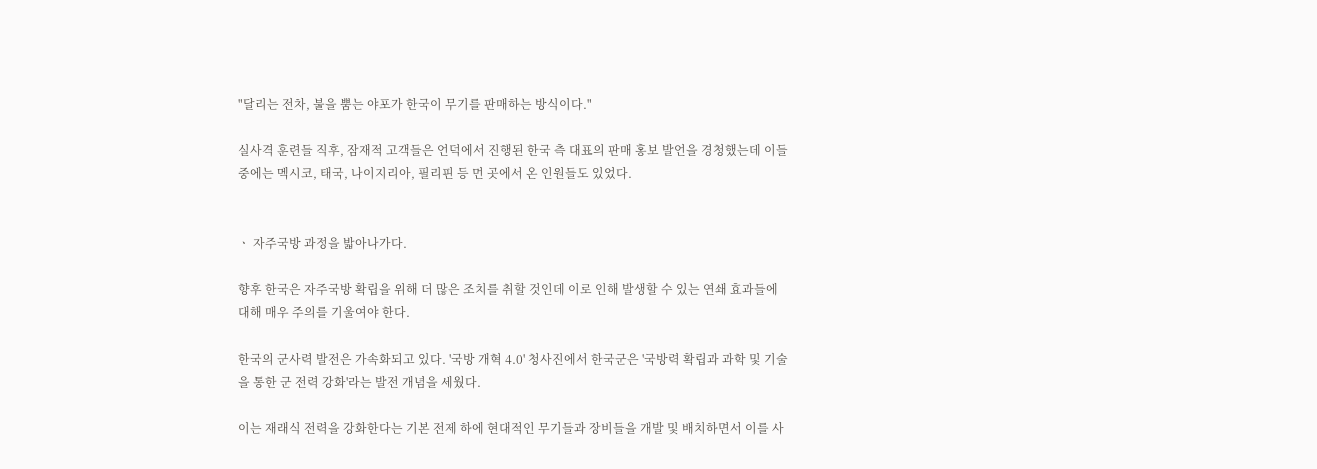"달리는 전차, 불을 뿜는 야포가 한국이 무기를 판매하는 방식이다."

실사격 훈련들 직후, 잠재적 고객들은 언덕에서 진행된 한국 측 대표의 판매 홍보 발언을 경청했는데 이들 중에는 멕시코, 태국, 나이지리아, 필리핀 등 먼 곳에서 온 인원들도 있었다.


ㆍ 자주국방 과정을 밟아나가다.

향후 한국은 자주국방 확립을 위해 더 많은 조치를 취할 것인데 이로 인해 발생할 수 있는 연쇄 효과들에 대해 매우 주의를 기울여야 한다.

한국의 군사력 발전은 가속화되고 있다. '국방 개혁 4.0' 청사진에서 한국군은 '국방력 확립과 과학 및 기술을 통한 군 전력 강화'라는 발전 개념을 세웠다.

이는 재래식 전력을 강화한다는 기본 전제 하에 현대적인 무기들과 장비들을 개발 및 배치하면서 이를 사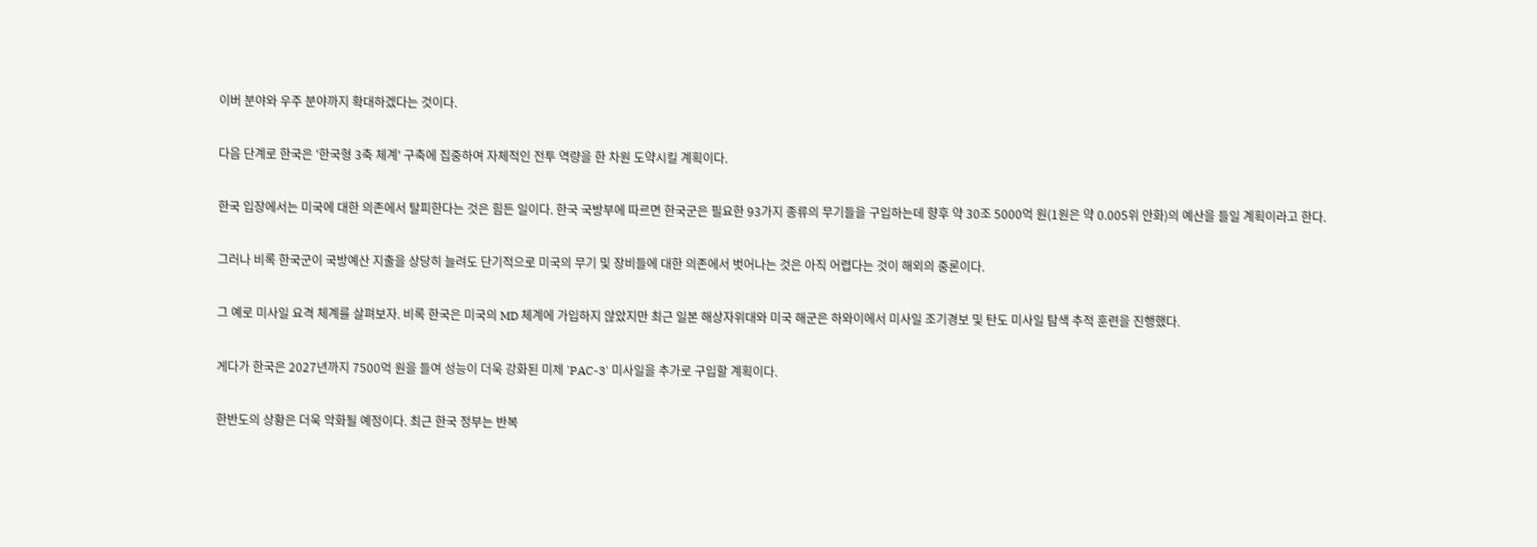이버 분야와 우주 분야까지 확대하겠다는 것이다.

다음 단계로 한국은 '한국형 3축 체계' 구축에 집중하여 자체적인 전투 역량을 한 차원 도약시킬 계획이다.

한국 입장에서는 미국에 대한 의존에서 탈피한다는 것은 힘든 일이다. 한국 국방부에 따르면 한국군은 필요한 93가지 종류의 무기들을 구입하는데 향후 약 30조 5000억 원(1원은 약 0.005위 안화)의 예산을 들일 계획이라고 한다.

그러나 비록 한국군이 국방예산 지출을 상당히 늘려도 단기적으로 미국의 무기 및 장비들에 대한 의존에서 벗어나는 것은 아직 어렵다는 것이 해외의 중론이다.

그 예로 미사일 요격 체계를 살펴보자. 비록 한국은 미국의 MD 체계에 가입하지 않았지만 최근 일본 해상자위대와 미국 해군은 하와이에서 미사일 조기경보 및 탄도 미사일 탐색 추적 훈련을 진행했다.

게다가 한국은 2027년까지 7500억 원을 들여 성능이 더욱 강화된 미제 'PAC-3' 미사일을 추가로 구입할 계획이다.

한반도의 상황은 더욱 악화될 예정이다. 최근 한국 정부는 반복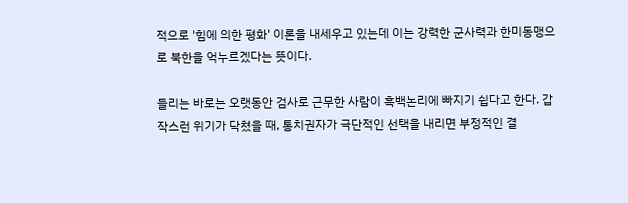적으로 '힘에 의한 평화' 이론을 내세우고 있는데 이는 강력한 군사력과 한미동맹으로 북한을 억누르겠다는 뜻이다.

들리는 바로는 오랫동안 검사로 근무한 사람이 흑백논리에 빠지기 쉽다고 한다. 갑작스런 위기가 닥쳤을 때, 통치권자가 극단적인 선택을 내리면 부정적인 결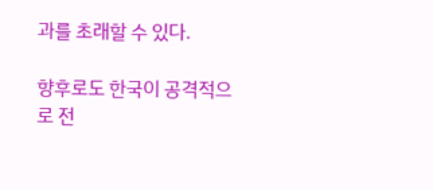과를 초래할 수 있다.

향후로도 한국이 공격적으로 전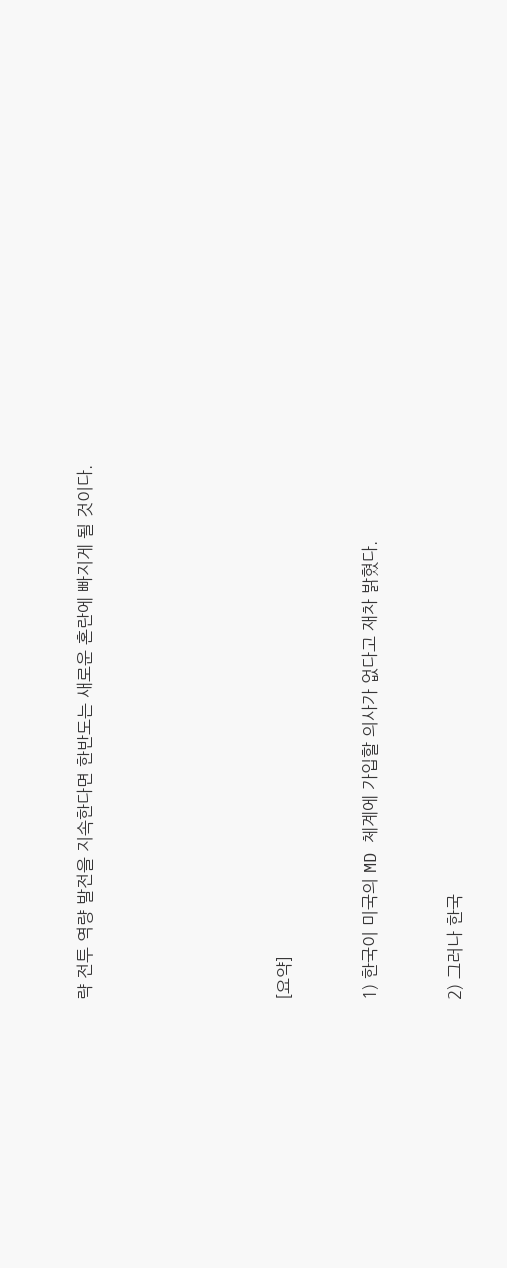략 전투 역량 발전을 지속한다면 한반도는 새로운 혼란에 빠지게 될 것이다.






[요약]


1) 한국이 미국의 MD 체계에 가입할 의사가 없다고 재차 밝혔다.


2) 그러나 한국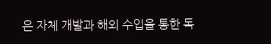은 자체 개발과 해외 수입을 통한 독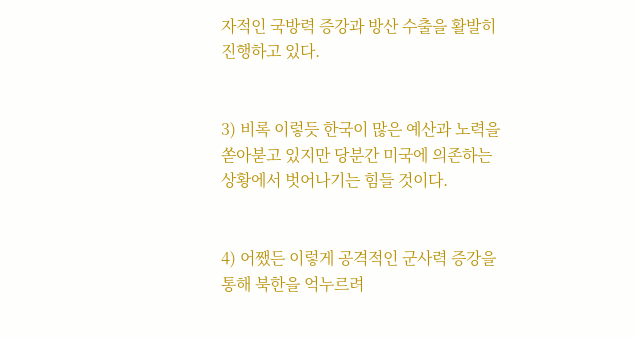자적인 국방력 증강과 방산 수출을 활발히 진행하고 있다.


3) 비록 이렇듯 한국이 많은 예산과 노력을 쏟아붇고 있지만 당분간 미국에 의존하는 상황에서 벗어나기는 힘들 것이다.


4) 어쨌든 이렇게 공격적인 군사력 증강을 통해 북한을 억누르려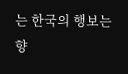는 한국의 행보는 향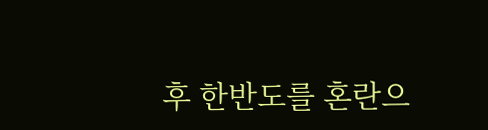후 한반도를 혼란으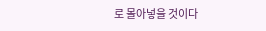로 몰아넣을 것이다